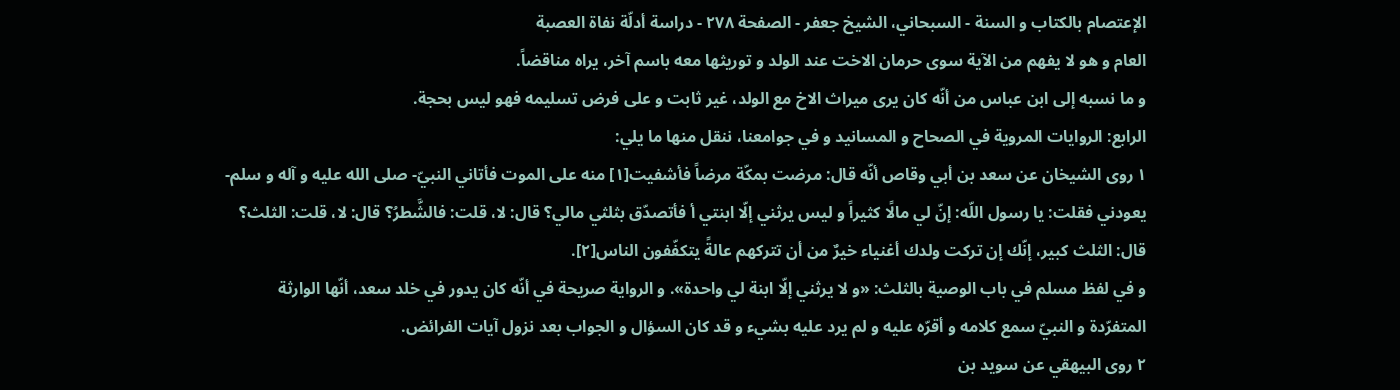الإعتصام بالكتاب و السنة - السبحاني، الشيخ جعفر - الصفحة ٢٧٨ - دراسة أدلّة نفاة العصبة
العام و هو لا يفهم من الآية سوى حرمان الاخت عند الولد و توريثها معه باسم آخر، يراه مناقضاً.
و ما نسبه إلى ابن عباس من أنّه كان يرى ميراث الاخ مع الولد، غير ثابت و على فرض تسليمه فهو ليس بحجة.
الرابع: الروايات المروية في الصحاح و المسانيد و في جوامعنا، ننقل منها ما يلي:
١ روى الشيخان عن سعد بن أبي وقاص أنّه قال: مرضت بمكّة مرضاً فأشفيت[١] منه على الموت فأتاني النبيّ- صلى الله عليه و آله و سلم- يعودني فقلت: يا رسول اللّه: إنّ لي مالًا كثيراً و ليس يرثني إلّا ابنتي أ فأتصدّق بثلثي مالي؟ قال: لا، قلت: فالشَّطرُ؟ قال: لا، قلت: الثلث؟ قال: الثلث كبير، إنّك إن تركت ولدك أغنياء خيرٌ من أن تتركهم عالةً يتكفّفون الناس[٢].
و في لفظ مسلم في باب الوصية بالثلث: «و لا يرثني إلّا ابنة لي واحدة». و الرواية صريحة في أنّه كان يدور في خلد سعد، أنّها الوارثة المتفرّدة و النبيّ سمع كلامه و أقرّه عليه و لم يرد عليه بشيء و قد كان السؤال و الجواب بعد نزول آيات الفرائض.
٢ روى البيهقي عن سويد بن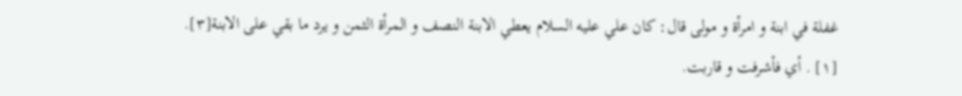غفلة في ابنة و امرأة و مولى قال: كان علي عليه السلام يعطي الابنة النصف و المرأة الثمن و يرد ما بقي على الابنة[٣].
[١] . أي فأشرفت و قاربت.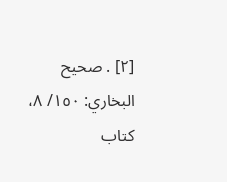[٢] . صحيح البخاري: ١٥٠/ ٨، كتاب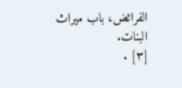الفرائض، باب ميراث البنات.
[٣] .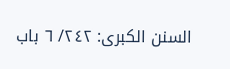السنن الكبرى: ٢٤٢/ ٦ باب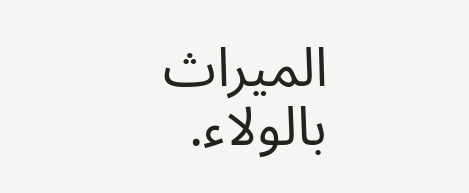الميراث بالولاء.